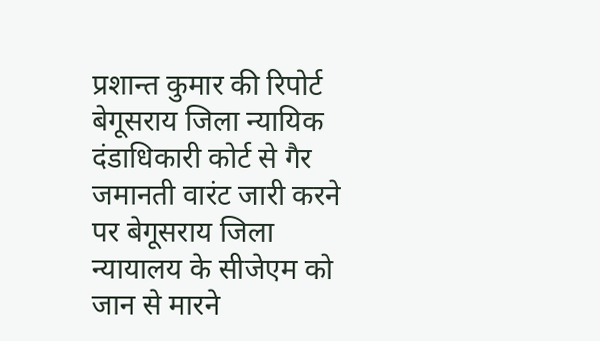प्रशान्त कुमार की रिपोर्ट
बेगूसराय जिला न्यायिक दंडाधिकारी कोर्ट से गैर जमानती वारंट जारी करने पर बेगूसराय जिला न्यायालय के सीजेएम को जान से मारने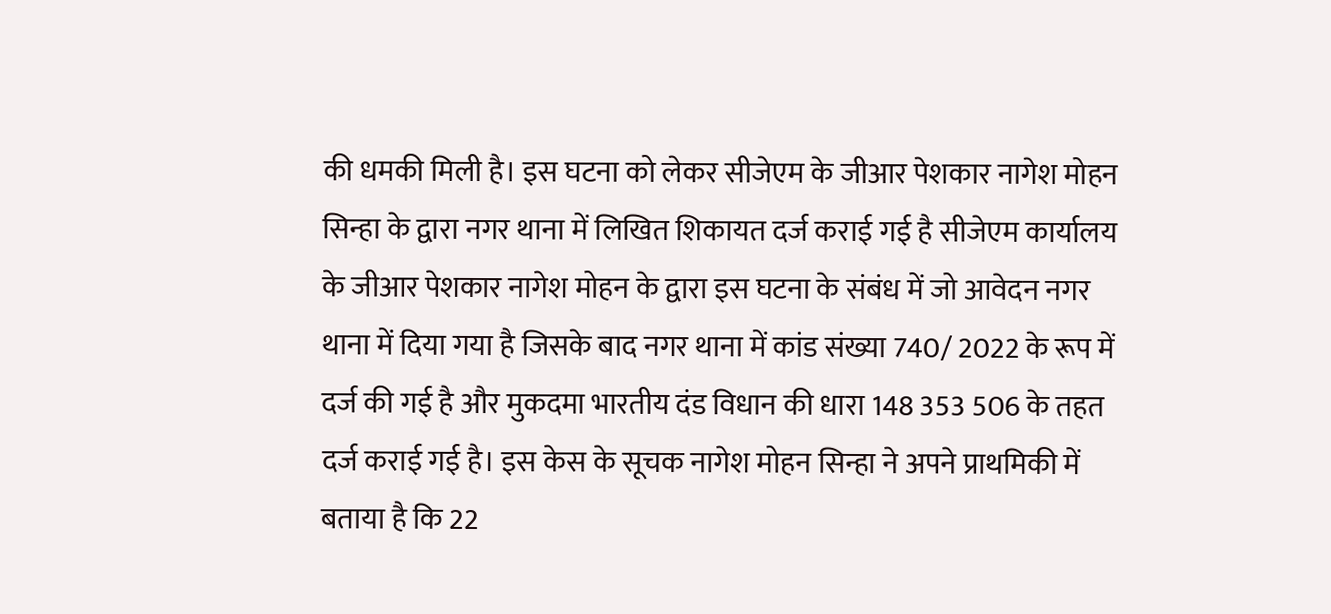की धमकी मिली है। इस घटना को लेकर सीजेएम के जीआर पेशकार नागेश मोहन सिन्हा के द्वारा नगर थाना में लिखित शिकायत दर्ज कराई गई है सीजेएम कार्यालय के जीआर पेशकार नागेश मोहन के द्वारा इस घटना के संबंध में जो आवेदन नगर थाना में दिया गया है जिसके बाद नगर थाना में कांड संख्या 740/ 2022 के रूप में दर्ज की गई है और मुकदमा भारतीय दंड विधान की धारा 148 353 506 के तहत दर्ज कराई गई है। इस केस के सूचक नागेश मोहन सिन्हा ने अपने प्राथमिकी में बताया है कि 22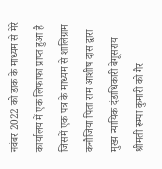नवंबर 2022 को डाक के माध्यम से मेरे कार्यालय में एक लिफाफा प्राप्त हुआ है जिसमें एक पत्र के माध्यम से शालिग्राम कनौजिया पिता राम आशीष दास द्वारा मुख्य न्यायिक दंडाधिकारी बेगूसराय श्रीमती रूम्पा कुमारी को गैर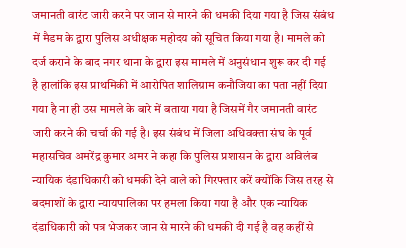जमानती वारंट जारी करने पर जान से मारने की धमकी दिया गया है जिस संबंध में मैडम के द्वारा पुलिस अधीक्षक महोदय को सूचित किया गया है। मामले को दर्ज कराने के बाद नगर थाना के द्वारा इस मामले में अनुसंधान शुरू कर दी गई है हालांकि इस प्राथमिकी में आरोपित शालिग्राम कनौजिया का पता नहीं दिया गया है ना ही उस मामले के बारे में बताया गया है जिसमें गैर जमानती वारंट जारी करने की चर्चा की गई है। इस संबंध में जिला अधिवक्ता संघ के पूर्व महासचिव अमरेंद्र कुमार अमर ने कहा कि पुलिस प्रशासन के द्वारा अविलंब न्यायिक दंडाधिकारी को धमकी देने वाले को गिरफ्तार करें क्योंकि जिस तरह से बदमाशों के द्वारा न्यायपालिका पर हमला किया गया है और एक न्यायिक दंडाधिकारी को पत्र भेजकर जान से मारने की धमकी दी गई है वह कहीं से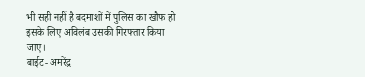भी सही नहीं है बदमाशों में पुलिस का खौफ हो इसके लिए अविलंब उसकी गिरफ्तार किया जाए।
बाईट- अमरेंद्र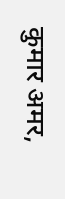कुमार अमर,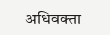अधिवक्ता